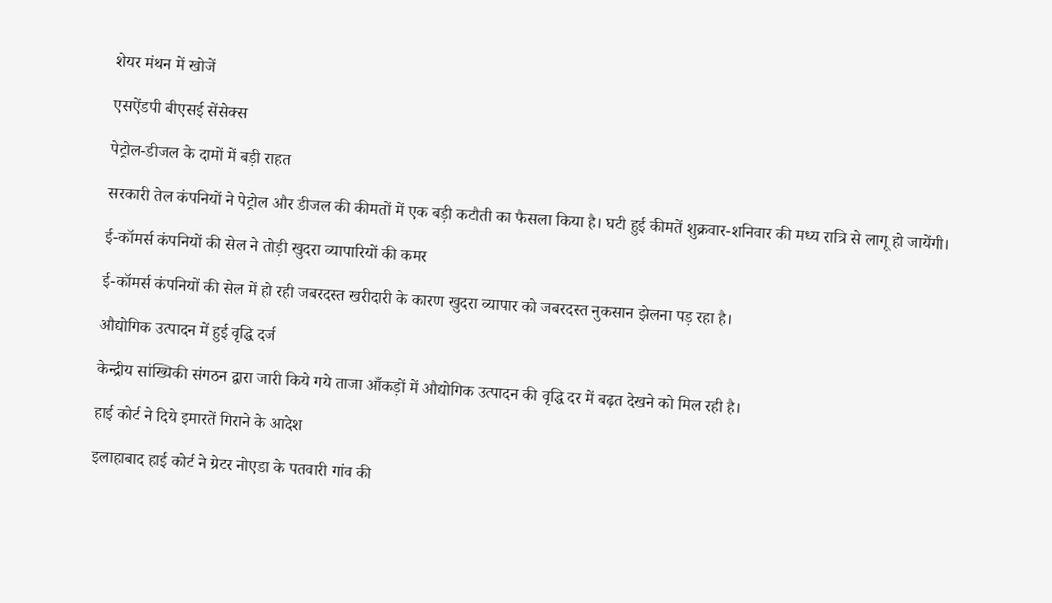शेयर मंथन में खोजें

एसऐंडपी बीएसई सेंसेक्स

पेट्रोल-डीजल के दामों में बड़ी राहत

सरकारी तेल कंपनियों ने पेट्रोल और डीजल की कीमतों में एक बड़ी कटौती का फैसला किया है। घटी हुई कीमतें शुक्रवार-शनिवार की मध्य रात्रि से लागू हो जायेंगी।

ई-कॉमर्स कंपनियों की सेल ने तोड़ी खुदरा व्यापारियों की कमर

ई-कॉमर्स कंपनियों की सेल में हो रही जबरदस्त खरीदारी के कारण खुदरा व्यापार को जबरदस्त नुकसान झेलना पड़ रहा है।

औद्योगिक उत्पादन में हुई वृद्धि दर्ज

केन्द्रीय सांख्यिकी संगठन द्वारा जारी किये गये ताजा आँकड़ों में औद्योगिक उत्पादन की वृद्धि दर में बढ़त देखने को मिल रही है।

हाई कोर्ट ने दिये इमारतें गिराने के आदेश

इलाहाबाद हाई कोर्ट ने ग्रेटर नोएडा के पतवारी गांव की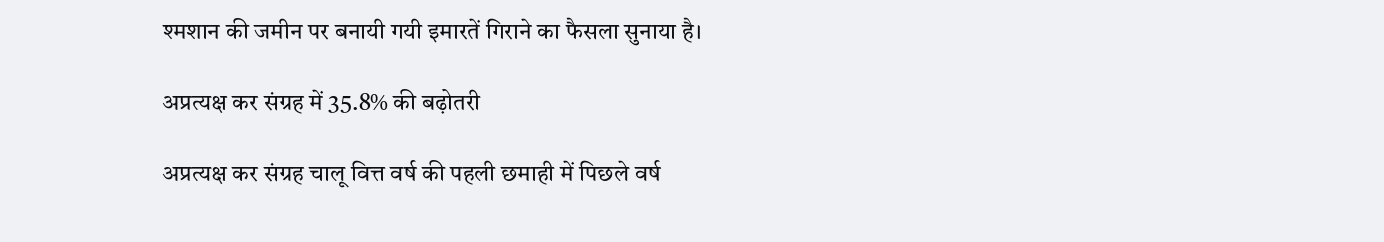श्मशान की जमीन पर बनायी गयी इमारतें गिराने का फैसला सुनाया है।

अप्रत्यक्ष कर संग्रह में 35.8% की बढ़ोतरी

अप्रत्यक्ष कर संग्रह चालू वित्त वर्ष की पहली छमाही में पिछले वर्ष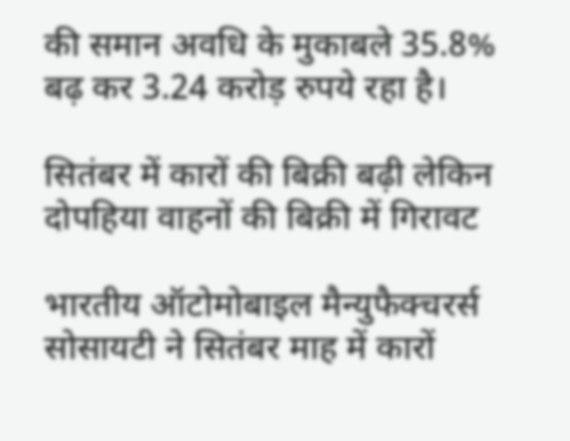की समान अवधि के मुकाबले 35.8% बढ़ कर 3.24 करोड़ रुपये रहा है।

सितंबर में कारों की बिक्री बढ़ी लेकिन दोपहिया वाहनों की बिक्री में गिरावट

भारतीय ऑटोमोबाइल मैन्युफैक्चरर्स सोसायटी ने सितंबर माह में कारों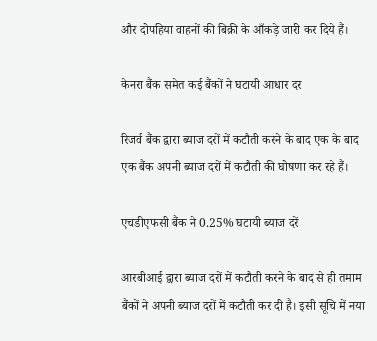और दोपहिया वाहनों की बिक्री के आँकड़े जारी कर दिये हैं।

केनरा बैंक समेत कई बैंकों ने घटायी आधार दर

रिजर्व बैंक द्वारा ब्याज दरों में कटौती करने के बाद एक के बाद एक बैंक अपनी ब्याज दरों में कटौती की घोषणा कर रहे हैं।

एचडीएफसी बैंक ने 0.25% घटायी ब्याज दरें

आरबीआई द्वारा ब्याज दरों में कटौती करने के बाद से ही तमाम बैंकों ने अपनी ब्याज दरों में कटौती कर दी है। इसी सूचि में नया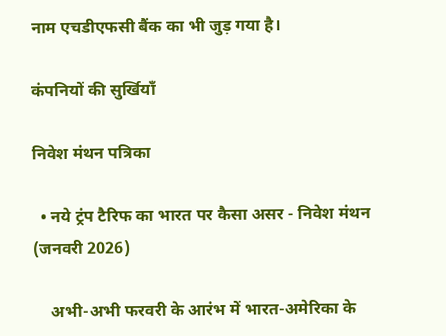नाम एचडीएफसी बैंक का भी जुड़ गया है।

कंपनियों की सुर्खियाँ

निवेश मंथन पत्रिका

  • नये ट्रंप टैरिफ का भारत पर कैसा असर - निवेश मंथन (जनवरी 2026)

    अभी-अभी फरवरी के आरंभ में भारत-अमेरिका के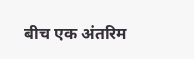बीच एक अंतरिम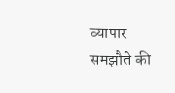व्यापार समझौते की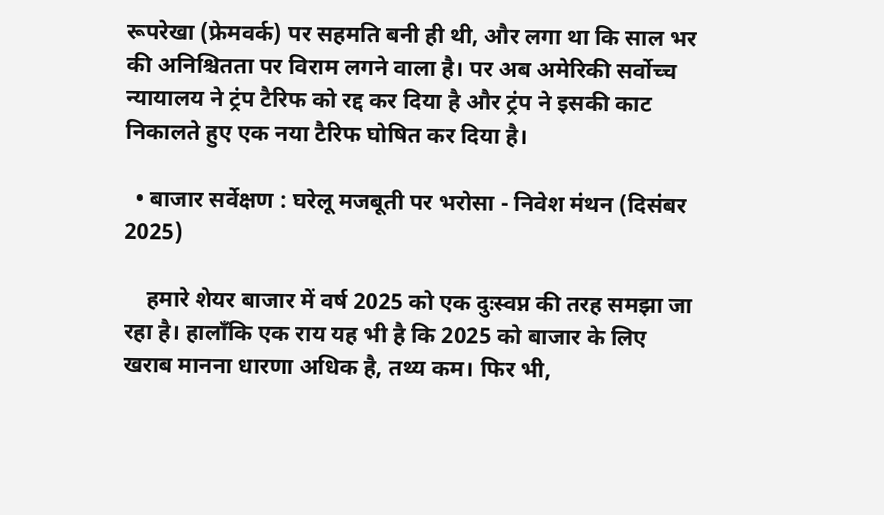रूपरेखा (फ्रेमवर्क) पर सहमति बनी ही थी, और लगा था कि साल भर की अनिश्चितता पर विराम लगने वाला है। पर अब अमेरिकी सर्वोच्च न्यायालय ने ट्रंप टैरिफ को रद्द कर दिया है और ट्रंप ने इसकी काट निकालते हुए एक नया टैरिफ घोषित कर दिया है।

  • बाजार सर्वेक्षण : घरेलू मजबूती पर भरोसा - निवेश मंथन (दिसंबर 2025)

    हमारे शेयर बाजार में वर्ष 2025 को एक दुःस्वप्न की तरह समझा जा रहा है। हालाँकि एक राय यह भी है कि 2025 को बाजार के लिए खराब मानना धारणा अधिक है, तथ्य कम। फिर भी,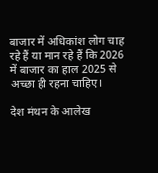बाजार में अधिकांश लोग चाह रहे हैं या मान रहे हैं कि 2026 में बाजार का हाल 2025 से अच्छा ही रहना चाहिए।

देश मंथन के आलेख